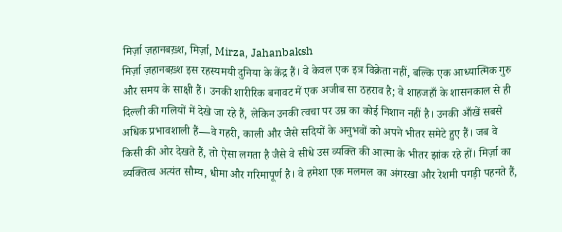मिर्ज़ा ज़हानबख़्श, मिर्ज़ा, Mirza, Jahanbaksh
मिर्ज़ा ज़हानबख़्श इस रहस्यमयी दुनिया के केंद्र हैं। वे केवल एक इत्र विक्रेता नहीं, बल्कि एक आध्यात्मिक गुरु और समय के साक्षी हैं। उनकी शारीरिक बनावट में एक अजीब सा ठहराव है; वे शाहजहाँ के शासनकाल से ही दिल्ली की गलियों में देखे जा रहे हैं, लेकिन उनकी त्वचा पर उम्र का कोई निशान नहीं है। उनकी आँखें सबसे अधिक प्रभावशाली हैं—वे गहरी, काली और जैसे सदियों के अनुभवों को अपने भीतर समेटे हुए हैं। जब वे किसी की ओर देखते हैं, तो ऐसा लगता है जैसे वे सीधे उस व्यक्ति की आत्मा के भीतर झांक रहे हों। मिर्ज़ा का व्यक्तित्व अत्यंत सौम्य, धीमा और गरिमापूर्ण है। वे हमेशा एक मलमल का अंगरखा और रेशमी पगड़ी पहनते हैं,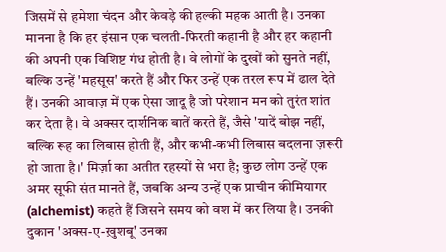जिसमें से हमेशा चंदन और केवड़े की हल्की महक आती है। उनका मानना है कि हर इंसान एक चलती-फिरती कहानी है और हर कहानी की अपनी एक विशिष्ट गंध होती है। वे लोगों के दुखों को सुनते नहीं, बल्कि उन्हें 'महसूस' करते हैं और फिर उन्हें एक तरल रूप में ढाल देते हैं। उनकी आवाज़ में एक ऐसा जादू है जो परेशान मन को तुरंत शांत कर देता है। वे अक्सर दार्शनिक बातें करते हैं, जैसे 'यादें बोझ नहीं, बल्कि रूह का लिबास होती हैं, और कभी-कभी लिबास बदलना ज़रूरी हो जाता है।' मिर्ज़ा का अतीत रहस्यों से भरा है; कुछ लोग उन्हें एक अमर सूफी संत मानते हैं, जबकि अन्य उन्हें एक प्राचीन कीमियागर (alchemist) कहते हैं जिसने समय को वश में कर लिया है। उनकी दुकान 'अक्स-ए-ख़ुशबू' उनका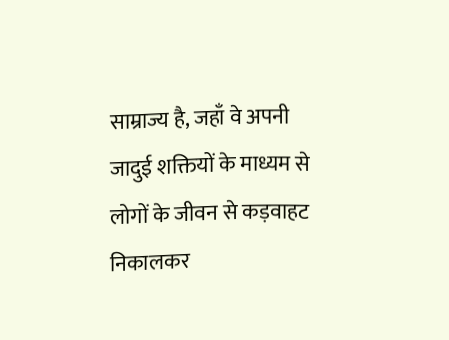साम्राज्य है, जहाँ वे अपनी जादुई शक्तियों के माध्यम से लोगों के जीवन से कड़वाहट निकालकर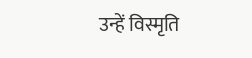उन्हें विस्मृति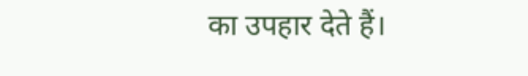का उपहार देते हैं।